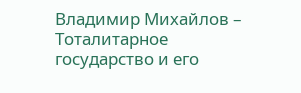Владимир Михайлов – Тоталитарное государство и его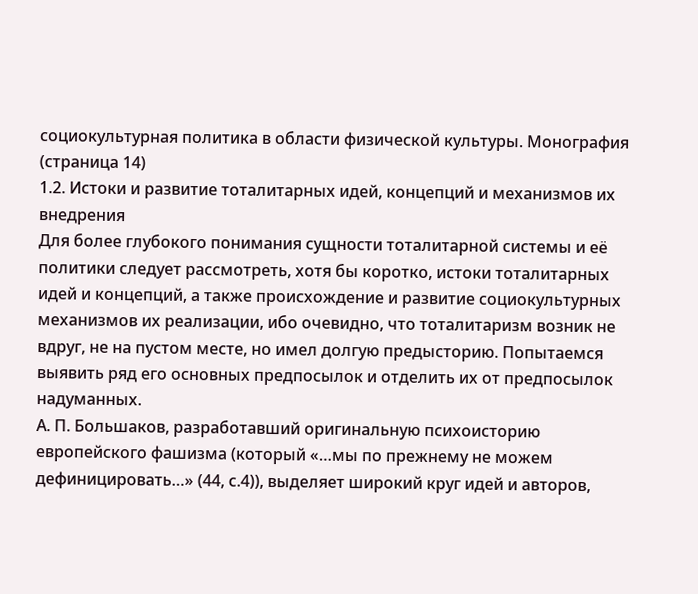социокультурная политика в области физической культуры. Монография (страница 14)
1.2. Истоки и развитие тоталитарных идей, концепций и механизмов их
внедрения
Для более глубокого понимания сущности тоталитарной системы и её политики следует рассмотреть, хотя бы коротко, истоки тоталитарных идей и концепций, а также происхождение и развитие социокультурных механизмов их реализации, ибо очевидно, что тоталитаризм возник не вдруг, не на пустом месте, но имел долгую предысторию. Попытаемся выявить ряд его основных предпосылок и отделить их от предпосылок надуманных.
А. П. Большаков, разработавший оригинальную психоисторию европейского фашизма (который «…мы по прежнему не можем дефиницировать…» (44, с.4)), выделяет широкий круг идей и авторов,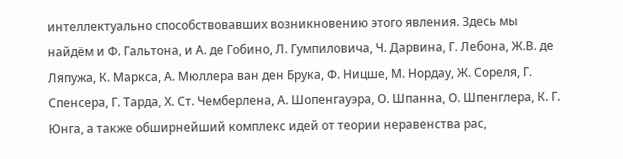интеллектуально способствовавших возникновению этого явления. Здесь мы найдём и Ф. Гальтона, и А. де Гобино, Л. Гумпиловича, Ч. Дарвина, Г. Лебона, Ж.В. де Ляпужа, К. Маркса, А. Мюллера ван ден Брука, Ф. Ницше, М. Нордау, Ж. Сореля, Г. Спенсера, Г. Тарда, Х. Ст. Чемберлена, А. Шопенгауэра, О. Шпанна, О. Шпенглера, К. Г. Юнга, а также обширнейший комплекс идей от теории неравенства рас,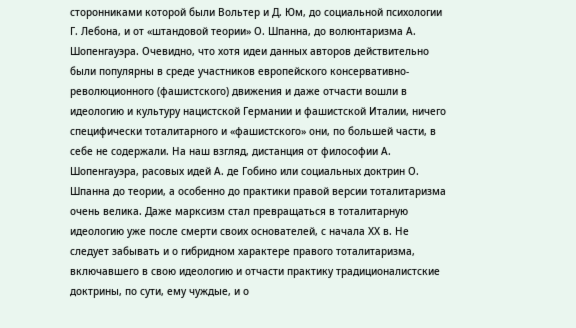сторонниками которой были Вольтер и Д. Юм, до социальной психологии Г. Лебона, и от «штандовой теории» О. Шпанна, до волюнтаризма А. Шопенгауэра. Очевидно, что хотя идеи данных авторов действительно были популярны в среде участников европейского консервативно-революционного (фашистского) движения и даже отчасти вошли в идеологию и культуру нацистской Германии и фашистской Италии, ничего специфически тоталитарного и «фашистского» они, по большей части, в себе не содержали. На наш взгляд, дистанция от философии А. Шопенгауэра, расовых идей А. де Гобино или социальных доктрин О. Шпанна до теории, а особенно до практики правой версии тоталитаризма очень велика. Даже марксизм стал превращаться в тоталитарную идеологию уже после смерти своих основателей, с начала ХХ в. Не следует забывать и о гибридном характере правого тоталитаризма, включавшего в свою идеологию и отчасти практику традиционалистские доктрины, по сути, ему чуждые, и о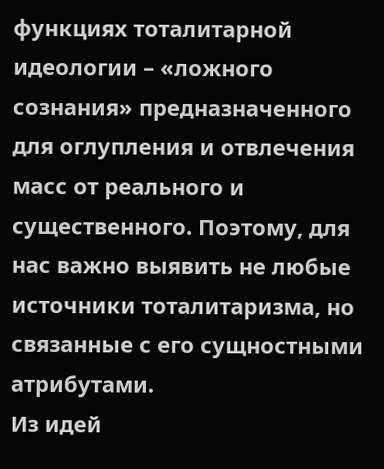функциях тоталитарной идеологии – «ложного сознания» предназначенного для оглупления и отвлечения масс от реального и существенного. Поэтому, для нас важно выявить не любые источники тоталитаризма, но связанные с его сущностными атрибутами.
Из идей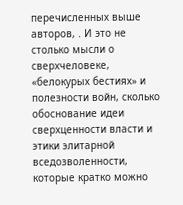перечисленных выше авторов, . И это не столько мысли о сверхчеловеке, «белокурых бестиях» и полезности войн, сколько обоснование идеи сверхценности власти и этики элитарной вседозволенности, которые кратко можно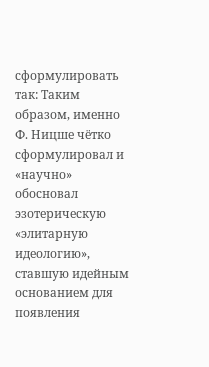сформулировать так: Таким образом, именно Ф. Ницше чётко сформулировал и «научно» обосновал эзотерическую «элитарную идеологию», ставшую идейным основанием для появления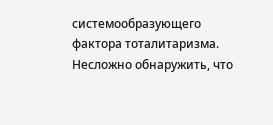системообразующего фактора тоталитаризма. Несложно обнаружить, что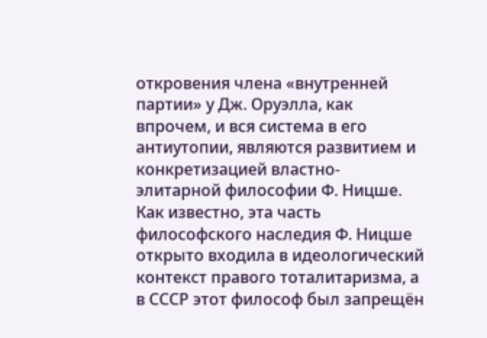откровения члена «внутренней партии» у Дж. Оруэлла, как впрочем, и вся система в его антиутопии, являются развитием и конкретизацией властно-элитарной философии Ф. Ницше. Как известно, эта часть философского наследия Ф. Ницше открыто входила в идеологический контекст правого тоталитаризма, а в СССР этот философ был запрещён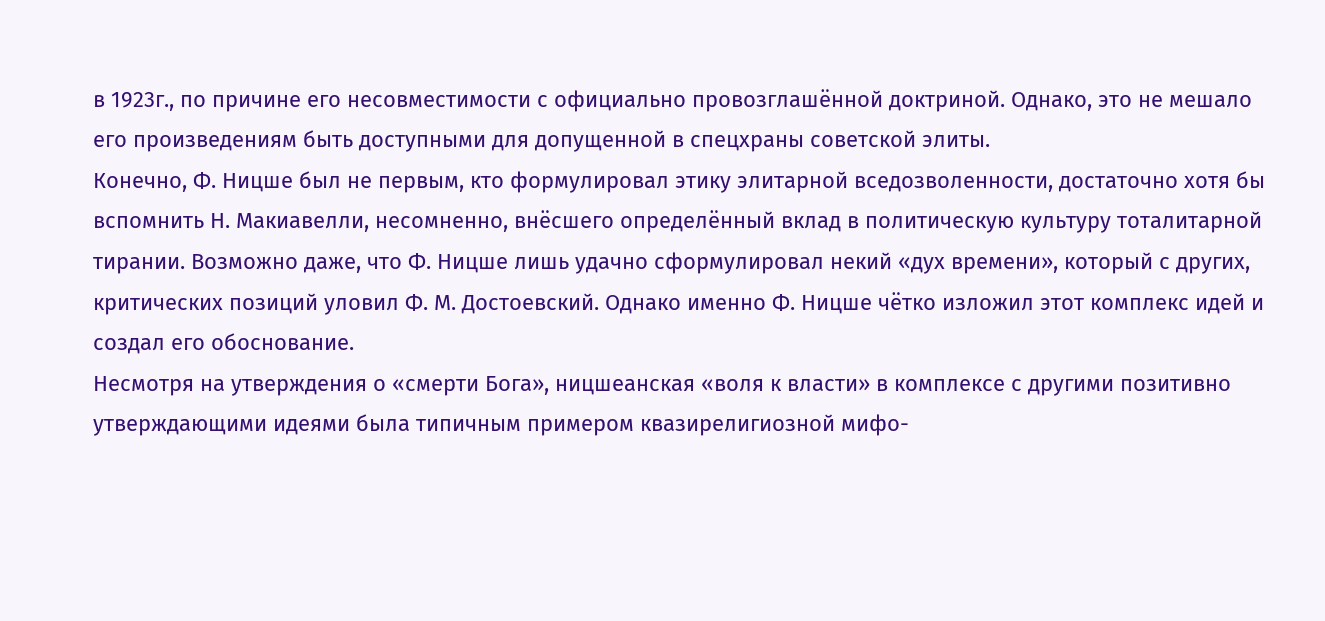в 1923г., по причине его несовместимости с официально провозглашённой доктриной. Однако, это не мешало его произведениям быть доступными для допущенной в спецхраны советской элиты.
Конечно, Ф. Ницше был не первым, кто формулировал этику элитарной вседозволенности, достаточно хотя бы вспомнить Н. Макиавелли, несомненно, внёсшего определённый вклад в политическую культуру тоталитарной тирании. Возможно даже, что Ф. Ницше лишь удачно сформулировал некий «дух времени», который с других, критических позиций уловил Ф. М. Достоевский. Однако именно Ф. Ницше чётко изложил этот комплекс идей и создал его обоснование.
Несмотря на утверждения о «смерти Бога», ницшеанская «воля к власти» в комплексе с другими позитивно утверждающими идеями была типичным примером квазирелигиозной мифо-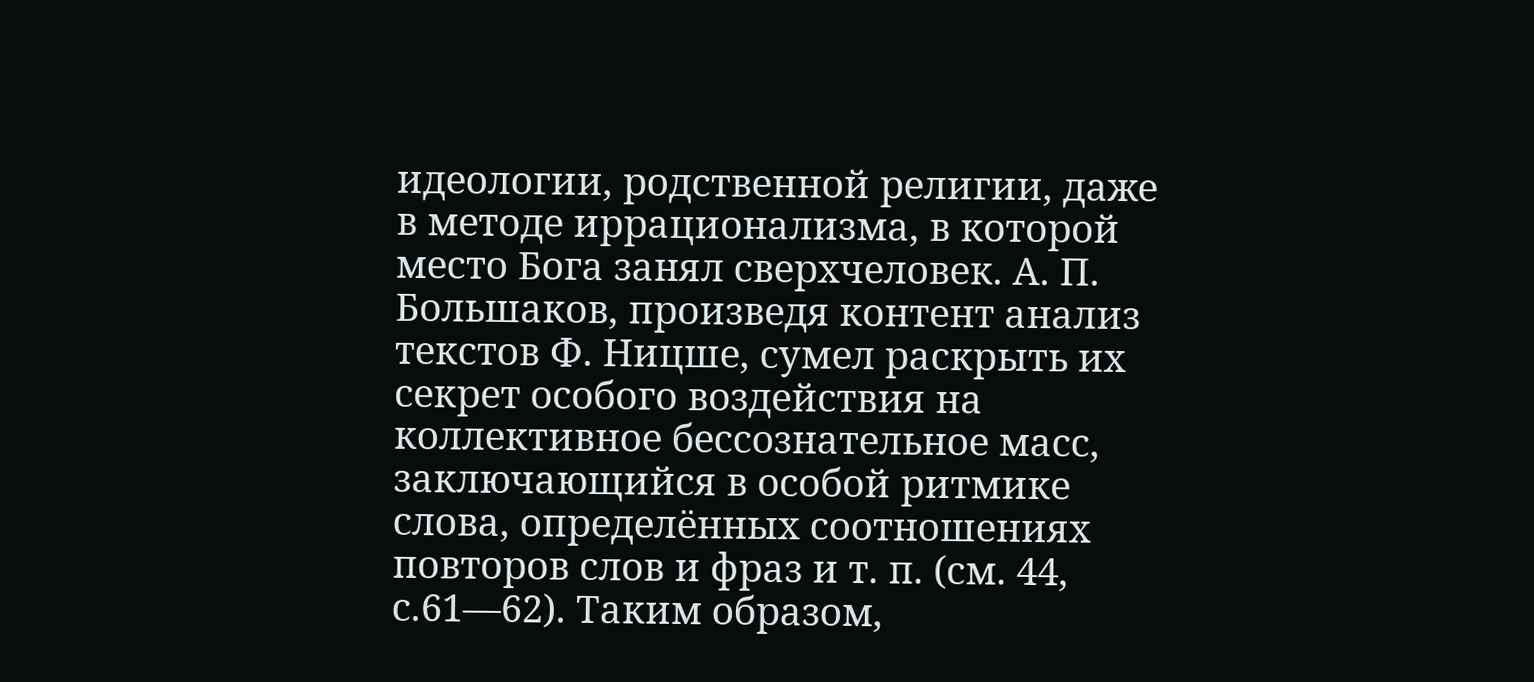идеологии, родственной религии, даже в методе иррационализма, в которой место Бога занял сверхчеловек. А. П. Большаков, произведя контент анализ текстов Ф. Ницше, сумел раскрыть их секрет особого воздействия на коллективное бессознательное масс, заключающийся в особой ритмике слова, определённых соотношениях повторов слов и фраз и т. п. (см. 44, с.61—62). Таким образом,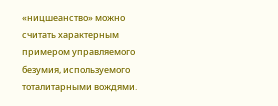«ницшеанство» можно считать характерным примером управляемого безумия, используемого тоталитарными вождями.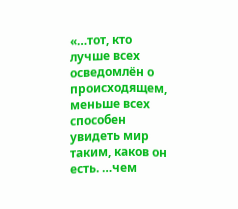«…тот, кто лучше всех осведомлён о происходящем, меньше всех способен увидеть мир таким, каков он есть. …чем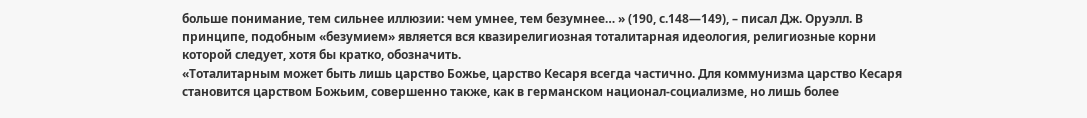больше понимание, тем сильнее иллюзии: чем умнее, тем безумнее… » (190, с.148—149), – писал Дж. Оруэлл. В принципе, подобным «безумием» является вся квазирелигиозная тоталитарная идеология, религиозные корни которой следует, хотя бы кратко, обозначить.
«Тоталитарным может быть лишь царство Божье, царство Кесаря всегда частично. Для коммунизма царство Кесаря становится царством Божьим, совершенно также, как в германском национал-социализме, но лишь более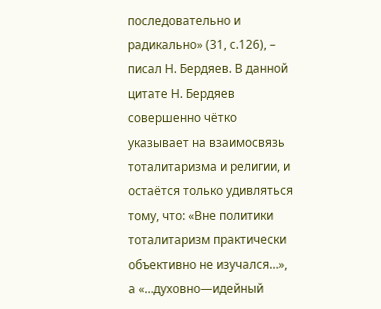последовательно и радикально» (31, с.126), – писал Н. Бердяев. В данной цитате Н. Бердяев совершенно чётко указывает на взаимосвязь тоталитаризма и религии, и остаётся только удивляться тому, что: «Вне политики тоталитаризм практически объективно не изучался…», а «…духовно—идейный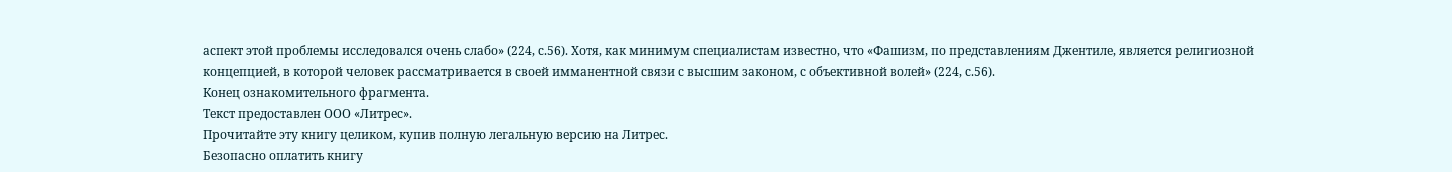аспект этой проблемы исследовался очень слабо» (224, с.56). Хотя, как минимум специалистам известно, что «Фашизм, по представлениям Джентиле, является религиозной концепцией, в которой человек рассматривается в своей имманентной связи с высшим законом, с объективной волей» (224, с.56).
Конец ознакомительного фрагмента.
Текст предоставлен ООО «Литрес».
Прочитайте эту книгу целиком, купив полную легальную версию на Литрес.
Безопасно оплатить книгу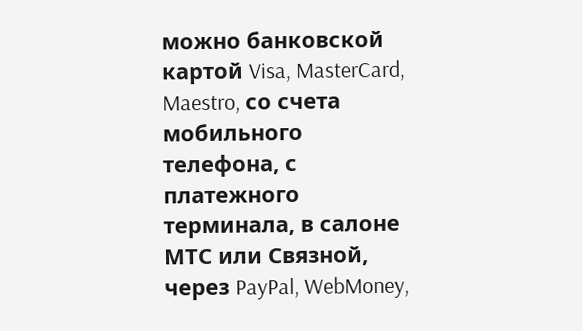можно банковской картой Visa, MasterCard, Maestro, со счета мобильного телефона, с платежного терминала, в салоне МТС или Связной, через PayPal, WebMoney,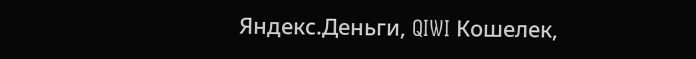Яндекс.Деньги, QIWI Кошелек,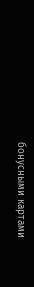бонусными картами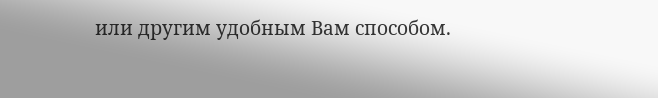или другим удобным Вам способом.